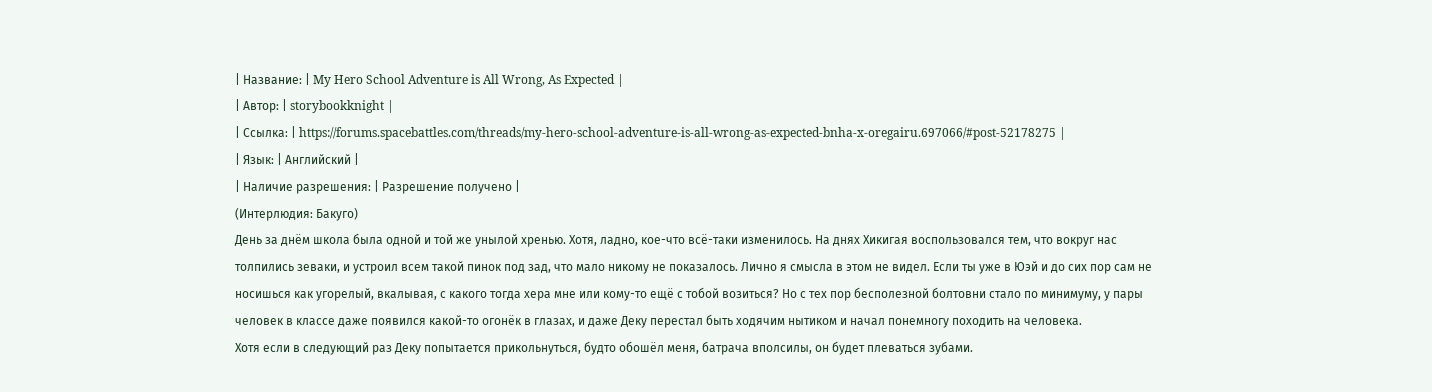| Название: | My Hero School Adventure is All Wrong, As Expected |
| Автор: | storybookknight |
| Ссылка: | https://forums.spacebattles.com/threads/my-hero-school-adventure-is-all-wrong-as-expected-bnha-x-oregairu.697066/#post-52178275 |
| Язык: | Английский |
| Наличие разрешения: | Разрешение получено |
(Интерлюдия: Бакуго)
День за днём школа была одной и той же унылой хренью. Хотя, ладно, кое-что всё-таки изменилось. На днях Хикигая воспользовался тем, что вокруг нас толпились зеваки, и устроил всем такой пинок под зад, что мало никому не показалось. Лично я смысла в этом не видел. Если ты уже в Юэй и до сих пор сам не носишься как угорелый, вкалывая, с какого тогда хера мне или кому-то ещё с тобой возиться? Но с тех пор бесполезной болтовни стало по минимуму, у пары человек в классе даже появился какой-то огонёк в глазах, и даже Деку перестал быть ходячим нытиком и начал понемногу походить на человека.
Хотя если в следующий раз Деку попытается прикольнуться, будто обошёл меня, батрача вполсилы, он будет плеваться зубами.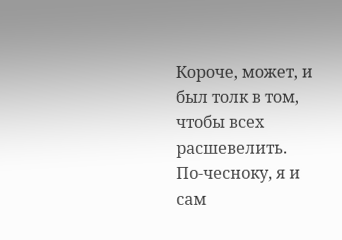Короче, может, и был толк в том, чтобы всех расшевелить. По-чесноку, я и сам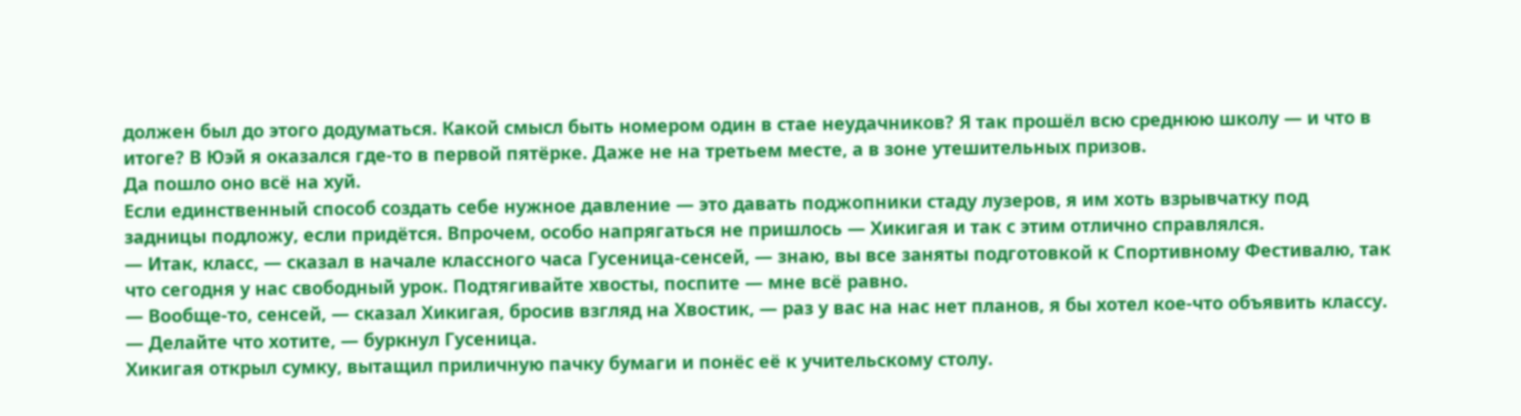должен был до этого додуматься. Какой смысл быть номером один в стае неудачников? Я так прошёл всю среднюю школу — и что в итоге? В Юэй я оказался где-то в первой пятёрке. Даже не на третьем месте, а в зоне утешительных призов.
Да пошло оно всё на хуй.
Если единственный способ создать себе нужное давление — это давать поджопники стаду лузеров, я им хоть взрывчатку под задницы подложу, если придётся. Впрочем, особо напрягаться не пришлось — Хикигая и так с этим отлично справлялся.
— Итак, класс, — сказал в начале классного часа Гусеница-сенсей, — знаю, вы все заняты подготовкой к Спортивному Фестивалю, так что сегодня у нас свободный урок. Подтягивайте хвосты, поспите — мне всё равно.
— Вообще-то, сенсей, — сказал Хикигая, бросив взгляд на Хвостик, — раз у вас на нас нет планов, я бы хотел кое-что объявить классу.
— Делайте что хотите, — буркнул Гусеница.
Хикигая открыл сумку, вытащил приличную пачку бумаги и понёс её к учительскому столу.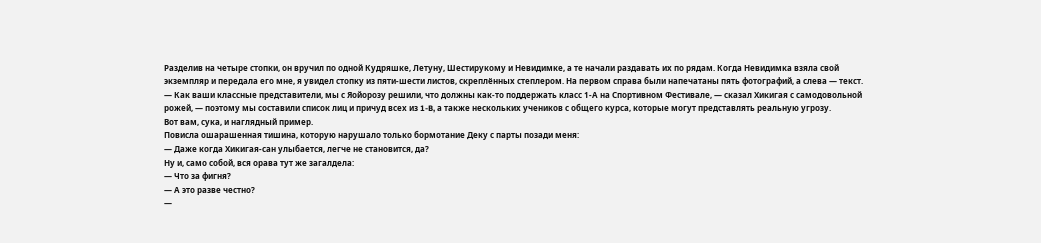Разделив на четыре стопки, он вручил по одной Кудряшке, Летуну, Шестирукому и Невидимке, а те начали раздавать их по рядам. Когда Невидимка взяла свой экземпляр и передала его мне, я увидел стопку из пяти-шести листов, скреплённых степлером. На первом справа были напечатаны пять фотографий, а слева — текст.
— Как ваши классные представители, мы с Яойорозу решили, что должны как-то поддержать класс 1-А на Спортивном Фестивале, — сказал Хикигая с самодовольной рожей, — поэтому мы составили список лиц и причуд всех из 1-B, а также нескольких учеников с общего курса, которые могут представлять реальную угрозу.
Вот вам, сука, и наглядный пример.
Повисла ошарашенная тишина, которую нарушало только бормотание Деку с парты позади меня:
— Даже когда Хикигая-сан улыбается, легче не становится, да?
Ну и, само собой, вся орава тут же загалдела:
— Что за фигня?
— А это разве честно?
—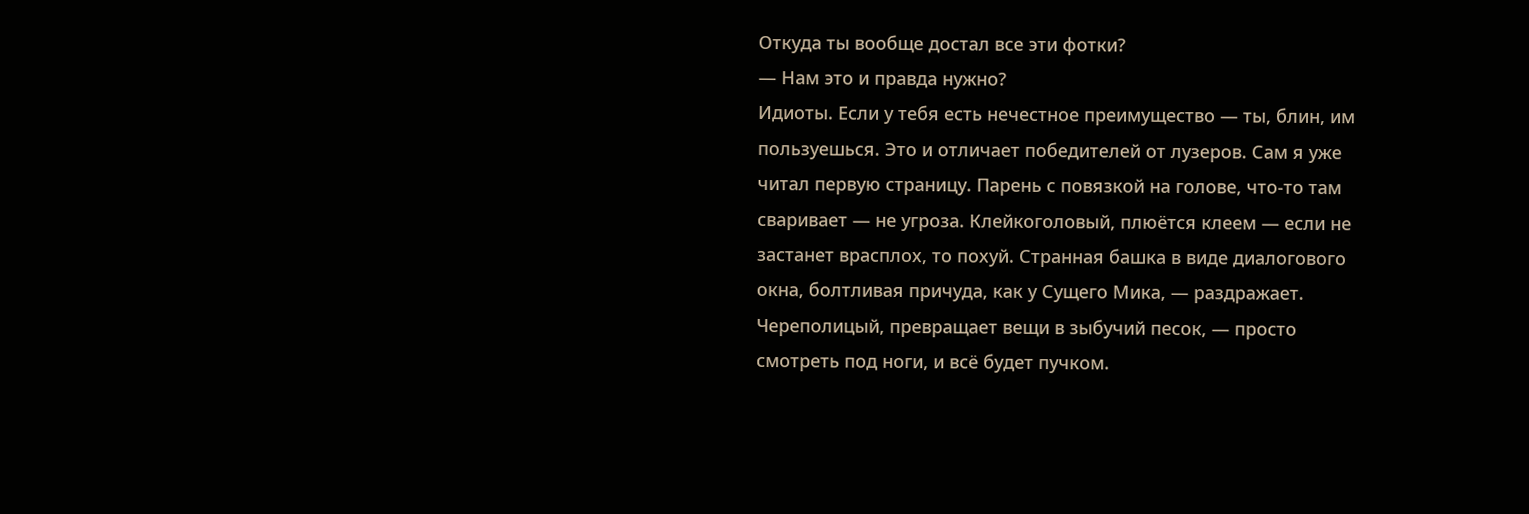Откуда ты вообще достал все эти фотки?
— Нам это и правда нужно?
Идиоты. Если у тебя есть нечестное преимущество — ты, блин, им пользуешься. Это и отличает победителей от лузеров. Сам я уже читал первую страницу. Парень с повязкой на голове, что-то там сваривает — не угроза. Клейкоголовый, плюётся клеем — если не застанет врасплох, то похуй. Странная башка в виде диалогового окна, болтливая причуда, как у Сущего Мика, — раздражает. Череполицый, превращает вещи в зыбучий песок, — просто смотреть под ноги, и всё будет пучком.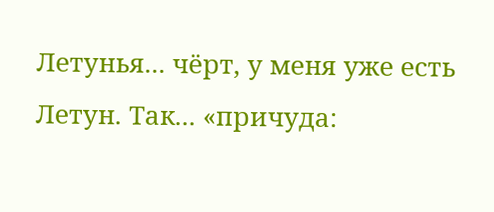Летунья... чёрт, у меня уже есть Летун. Так... «причуда: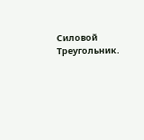Силовой Треугольник.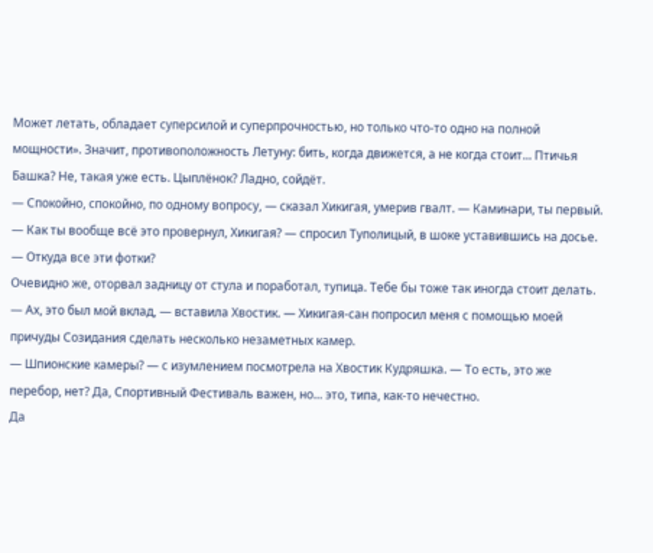Может летать, обладает суперсилой и суперпрочностью, но только что-то одно на полной мощности». Значит, противоположность Летуну: бить, когда движется, а не когда стоит... Птичья Башка? Не, такая уже есть. Цыплёнок? Ладно, сойдёт.
— Спокойно, спокойно, по одному вопросу, — сказал Хикигая, умерив гвалт. — Каминари, ты первый.
— Как ты вообще всё это провернул, Хикигая? — спросил Туполицый, в шоке уставившись на досье. — Откуда все эти фотки?
Очевидно же, оторвал задницу от стула и поработал, тупица. Тебе бы тоже так иногда стоит делать.
— Ах, это был мой вклад, — вставила Хвостик. — Хикигая-сан попросил меня с помощью моей причуды Созидания сделать несколько незаметных камер.
— Шпионские камеры? — с изумлением посмотрела на Хвостик Кудряшка. — То есть, это же перебор, нет? Да, Спортивный Фестиваль важен, но... это, типа, как-то нечестно.
Да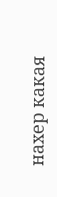нахер какая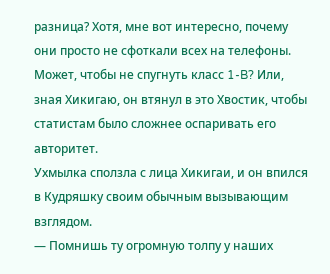разница? Хотя, мне вот интересно, почему они просто не сфоткали всех на телефоны. Может, чтобы не спугнуть класс 1-B? Или, зная Хикигаю, он втянул в это Хвостик, чтобы статистам было сложнее оспаривать его авторитет.
Ухмылка сползла с лица Хикигаи, и он впился в Кудряшку своим обычным вызывающим взглядом.
— Помнишь ту огромную толпу у наших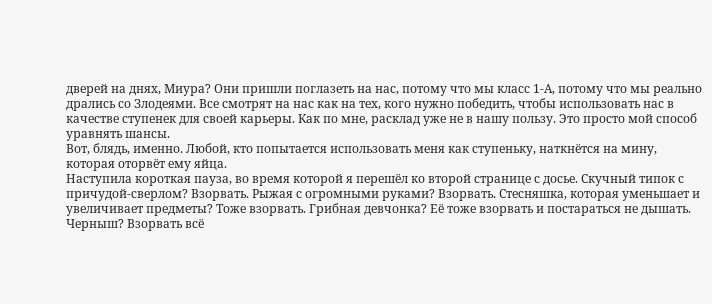дверей на днях, Миура? Они пришли поглазеть на нас, потому что мы класс 1-А, потому что мы реально дрались со Злодеями. Все смотрят на нас как на тех, кого нужно победить, чтобы использовать нас в качестве ступенек для своей карьеры. Как по мне, расклад уже не в нашу пользу. Это просто мой способ уравнять шансы.
Вот, блядь, именно. Любой, кто попытается использовать меня как ступеньку, наткнётся на мину, которая оторвёт ему яйца.
Наступила короткая пауза, во время которой я перешёл ко второй странице с досье. Скучный типок с причудой-сверлом? Взорвать. Рыжая с огромными руками? Взорвать. Стесняшка, которая уменьшает и увеличивает предметы? Тоже взорвать. Грибная девчонка? Её тоже взорвать и постараться не дышать. Черныш? Взорвать всё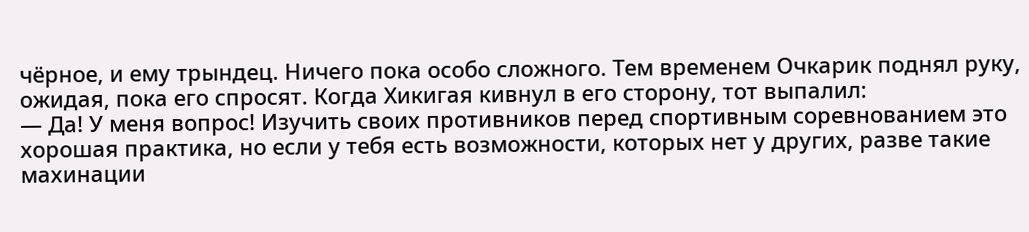чёрное, и ему трындец. Ничего пока особо сложного. Тем временем Очкарик поднял руку, ожидая, пока его спросят. Когда Хикигая кивнул в его сторону, тот выпалил:
— Да! У меня вопрос! Изучить своих противников перед спортивным соревнованием это хорошая практика, но если у тебя есть возможности, которых нет у других, разве такие махинации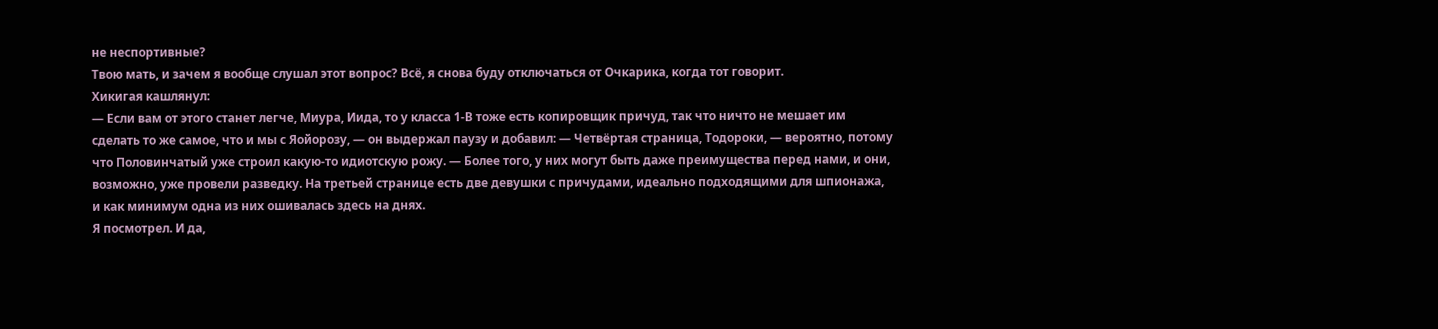не неспортивные?
Твою мать, и зачем я вообще слушал этот вопрос? Всё, я снова буду отключаться от Очкарика, когда тот говорит.
Хикигая кашлянул:
— Если вам от этого станет легче, Миура, Иида, то у класса 1-B тоже есть копировщик причуд, так что ничто не мешает им сделать то же самое, что и мы с Яойорозу, — он выдержал паузу и добавил: — Четвёртая страница, Тодороки, — вероятно, потому что Половинчатый уже строил какую-то идиотскую рожу. — Более того, у них могут быть даже преимущества перед нами, и они, возможно, уже провели разведку. На третьей странице есть две девушки с причудами, идеально подходящими для шпионажа, и как минимум одна из них ошивалась здесь на днях.
Я посмотрел. И да,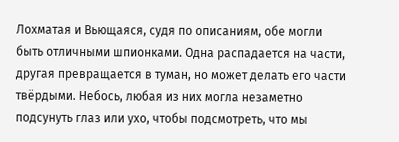Лохматая и Вьющаяся, судя по описаниям, обе могли быть отличными шпионками. Одна распадается на части, другая превращается в туман, но может делать его части твёрдыми. Небось, любая из них могла незаметно подсунуть глаз или ухо, чтобы подсмотреть, что мы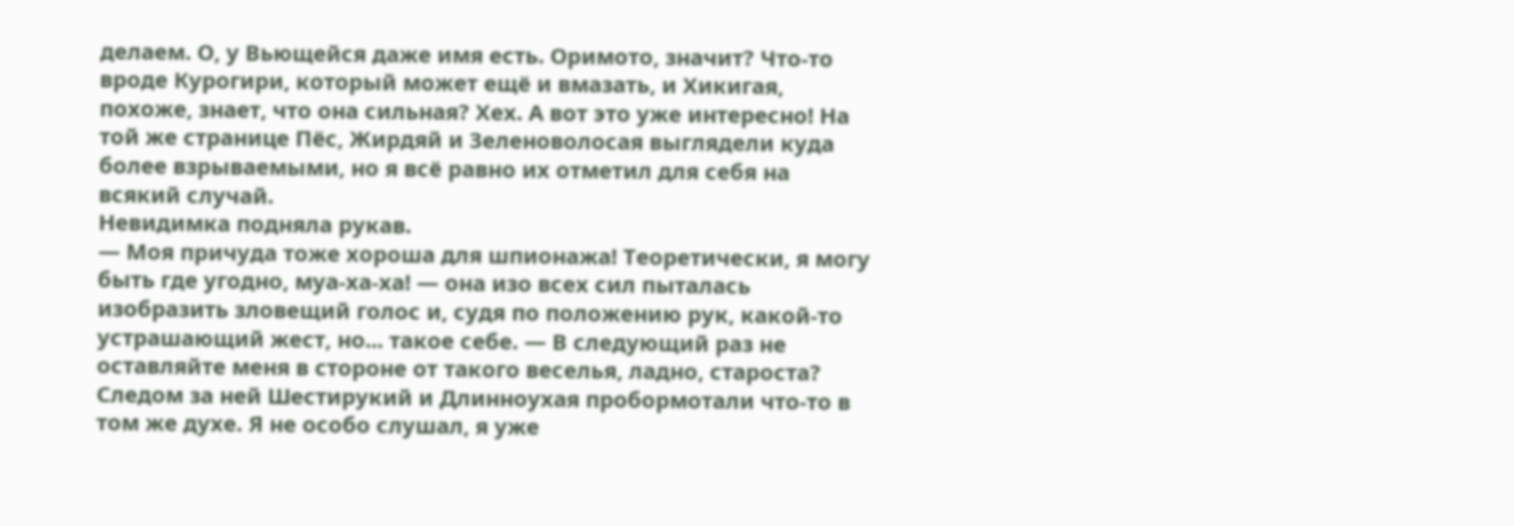делаем. О, у Вьющейся даже имя есть. Оримото, значит? Что-то вроде Курогири, который может ещё и вмазать, и Хикигая, похоже, знает, что она сильная? Хех. А вот это уже интересно! На той же странице Пёс, Жирдяй и Зеленоволосая выглядели куда более взрываемыми, но я всё равно их отметил для себя на всякий случай.
Невидимка подняла рукав.
— Моя причуда тоже хороша для шпионажа! Теоретически, я могу быть где угодно, муа-ха-ха! — она изо всех сил пыталась изобразить зловещий голос и, судя по положению рук, какой-то устрашающий жест, но... такое себе. — В следующий раз не оставляйте меня в стороне от такого веселья, ладно, староста?
Следом за ней Шестирукий и Длинноухая пробормотали что-то в том же духе. Я не особо слушал, я уже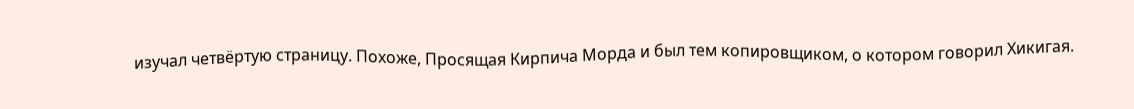изучал четвёртую страницу. Похоже, Просящая Кирпича Морда и был тем копировщиком, о котором говорил Хикигая.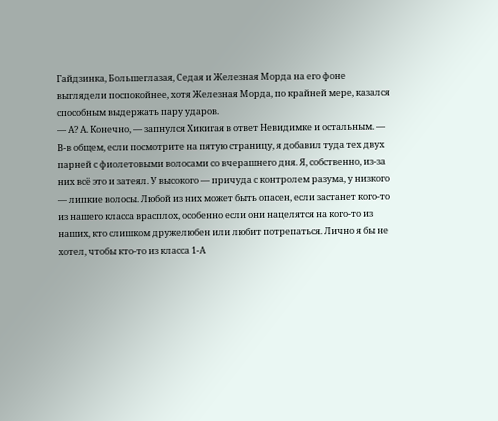Гайдзинка, Большеглазая, Седая и Железная Морда на его фоне выглядели поспокойнее, хотя Железная Морда, по крайней мере, казался способным выдержать пару ударов.
— А? А. Конечно, — запнулся Хикигая в ответ Невидимке и остальным. — В-в общем, если посмотрите на пятую страницу, я добавил туда тех двух парней с фиолетовыми волосами со вчерашнего дня. Я, собственно, из-за них всё это и затеял. У высокого — причуда с контролем разума, у низкого — липкие волосы. Любой из них может быть опасен, если застанет кого-то из нашего класса врасплох, особенно если они нацелятся на кого-то из наших, кто слишком дружелюбен или любит потрепаться. Лично я бы не хотел, чтобы кто-то из класса 1-А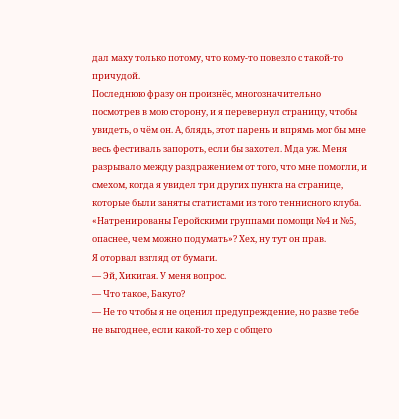дал маху только потому, что кому-то повезло с такой-то причудой.
Последнюю фразу он произнёс, многозначительно посмотрев в мою сторону, и я перевернул страницу, чтобы увидеть, о чём он. А, блядь, этот парень и впрямь мог бы мне весь фестиваль запороть, если бы захотел. Мда уж. Меня разрывало между раздражением от того, что мне помогли, и смехом, когда я увидел три других пункта на странице, которые были заняты статистами из того теннисного клуба. «Натренированы Геройскими группами помощи №4 и №5, опаснее, чем можно подумать»? Хех, ну тут он прав.
Я оторвал взгляд от бумаги.
— Эй, Хикигая. У меня вопрос.
— Что такое, Бакуго?
— Не то чтобы я не оценил предупреждение, но разве тебе не выгоднее, если какой-то хер с общего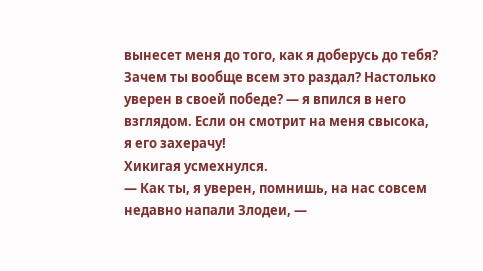вынесет меня до того, как я доберусь до тебя? Зачем ты вообще всем это раздал? Настолько уверен в своей победе? — я впился в него взглядом. Если он смотрит на меня свысока, я его захерачу!
Хикигая усмехнулся.
— Как ты, я уверен, помнишь, на нас совсем недавно напали Злодеи, —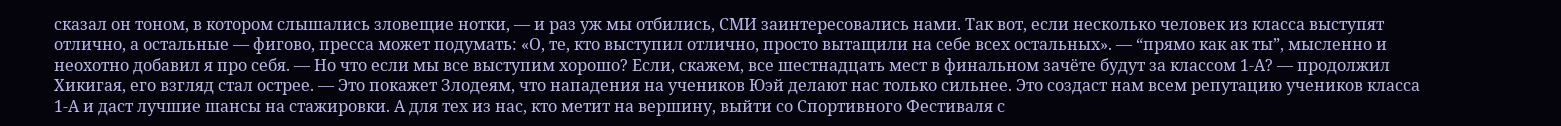сказал он тоном, в котором слышались зловещие нотки, — и раз уж мы отбились, СМИ заинтересовались нами. Так вот, если несколько человек из класса выступят отлично, а остальные — фигово, пресса может подумать: «О, те, кто выступил отлично, просто вытащили на себе всех остальных». — “прямо как ак ты”, мысленно и неохотно добавил я про себя. — Но что если мы все выступим хорошо? Если, скажем, все шестнадцать мест в финальном зачёте будут за классом 1-А? — продолжил Хикигая, его взгляд стал острее. — Это покажет Злодеям, что нападения на учеников Юэй делают нас только сильнее. Это создаст нам всем репутацию учеников класса 1-А и даст лучшие шансы на стажировки. А для тех из нас, кто метит на вершину, выйти со Спортивного Фестиваля с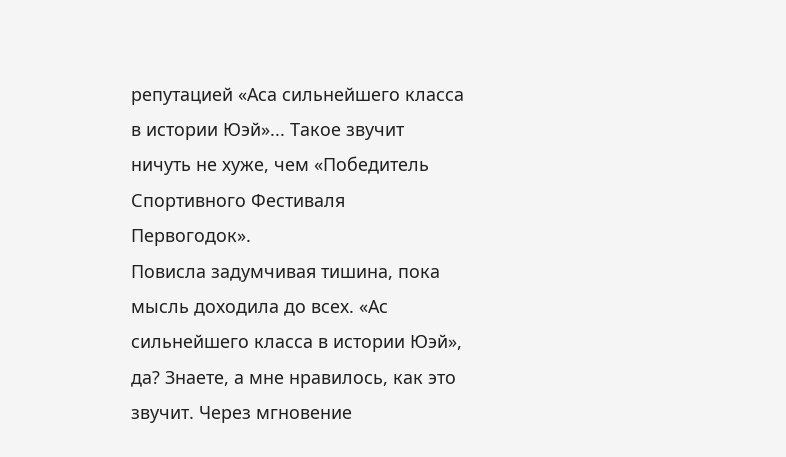репутацией «Аса сильнейшего класса в истории Юэй»... Такое звучит ничуть не хуже, чем «Победитель Спортивного Фестиваля Первогодок».
Повисла задумчивая тишина, пока мысль доходила до всех. «Ас сильнейшего класса в истории Юэй», да? Знаете, а мне нравилось, как это звучит. Через мгновение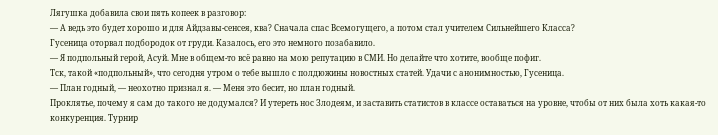Лягушка добавила свои пять копеек в разговор:
— А ведь это будет хорошо и для Айдзавы-сенсея, ква? Сначала спас Всемогущего, а потом стал учителем Сильнейшего Класса?
Гусеница оторвал подбородок от груди. Казалось, его это немного позабавило.
— Я подпольный герой, Асуй. Мне в общем-то всё равно на мою репутацию в СМИ. Но делайте что хотите, вообще пофиг.
Тск, такой «подпольный», что сегодня утром о тебе вышло с полдюжины новостных статей. Удачи с анонимностью, Гусеница.
— План годный, — неохотно признал я. — Меня это бесит, но план годный.
Проклятье, почему я сам до такого не додумался? И утереть нос Злодеям, и заставить статистов в классе оставаться на уровне, чтобы от них была хоть какая-то конкуренция. Турнир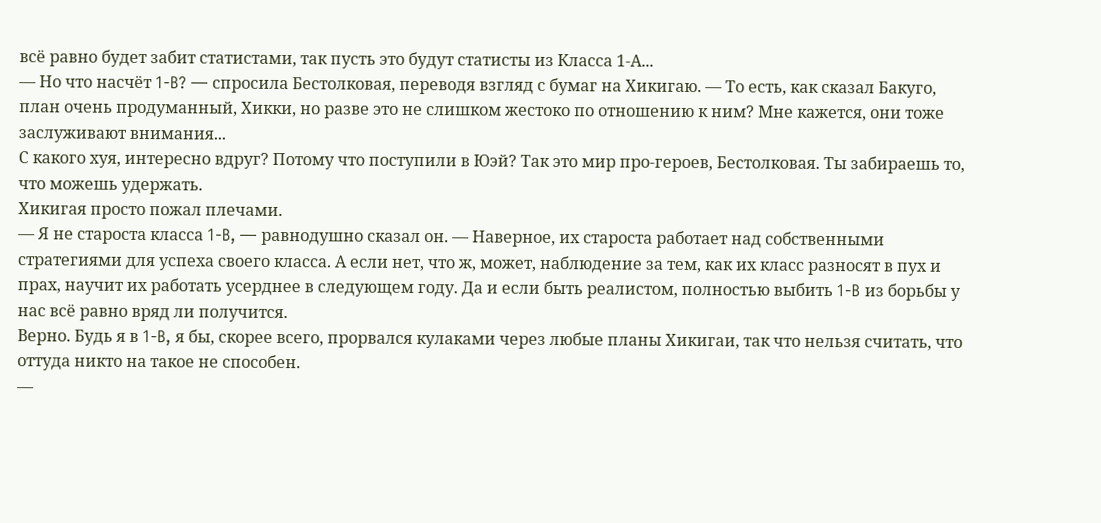всё равно будет забит статистами, так пусть это будут статисты из Класса 1-А...
— Но что насчёт 1-B? — спросила Бестолковая, переводя взгляд с бумаг на Хикигаю. — То есть, как сказал Бакуго, план очень продуманный, Хикки, но разве это не слишком жестоко по отношению к ним? Мне кажется, они тоже заслуживают внимания...
С какого хуя, интересно вдруг? Потому что поступили в Юэй? Так это мир про-героев, Бестолковая. Ты забираешь то, что можешь удержать.
Хикигая просто пожал плечами.
— Я не староста класса 1-B, — равнодушно сказал он. — Наверное, их староста работает над собственными стратегиями для успеха своего класса. А если нет, что ж, может, наблюдение за тем, как их класс разносят в пух и прах, научит их работать усерднее в следующем году. Да и если быть реалистом, полностью выбить 1-B из борьбы у нас всё равно вряд ли получится.
Верно. Будь я в 1-B, я бы, скорее всего, прорвался кулаками через любые планы Хикигаи, так что нельзя считать, что оттуда никто на такое не способен.
—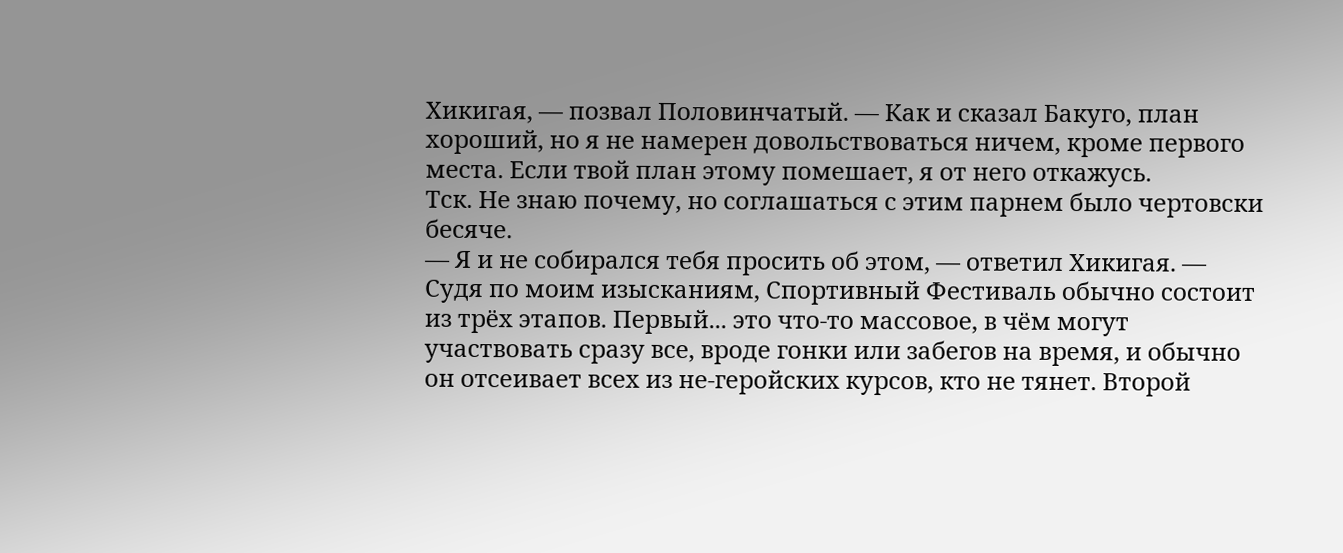Хикигая, — позвал Половинчатый. — Как и сказал Бакуго, план хороший, но я не намерен довольствоваться ничем, кроме первого места. Если твой план этому помешает, я от него откажусь.
Тск. Не знаю почему, но соглашаться с этим парнем было чертовски бесяче.
— Я и не собирался тебя просить об этом, — ответил Хикигая. — Судя по моим изысканиям, Спортивный Фестиваль обычно состоит из трёх этапов. Первый... это что-то массовое, в чём могут участвовать сразу все, вроде гонки или забегов на время, и обычно он отсеивает всех из не-геройских курсов, кто не тянет. Второй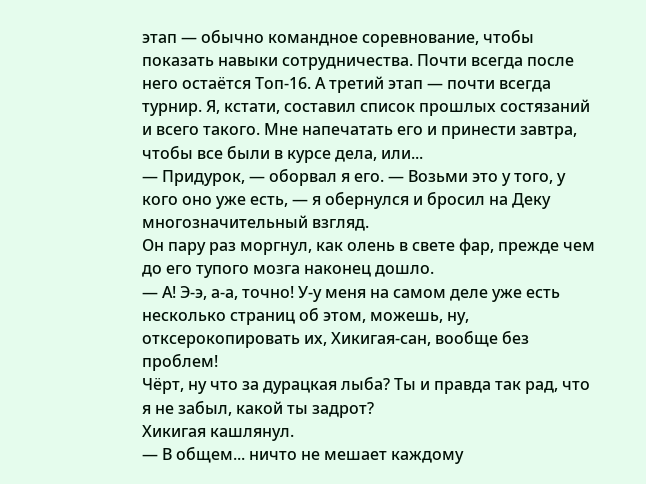этап — обычно командное соревнование, чтобы показать навыки сотрудничества. Почти всегда после него остаётся Топ-16. А третий этап — почти всегда турнир. Я, кстати, составил список прошлых состязаний и всего такого. Мне напечатать его и принести завтра, чтобы все были в курсе дела, или...
— Придурок, — оборвал я его. — Возьми это у того, у кого оно уже есть, — я обернулся и бросил на Деку многозначительный взгляд.
Он пару раз моргнул, как олень в свете фар, прежде чем до его тупого мозга наконец дошло.
— А! Э-э, а-а, точно! У-у меня на самом деле уже есть несколько страниц об этом, можешь, ну, отксерокопировать их, Хикигая-сан, вообще без проблем!
Чёрт, ну что за дурацкая лыба? Ты и правда так рад, что я не забыл, какой ты задрот?
Хикигая кашлянул.
— В общем... ничто не мешает каждому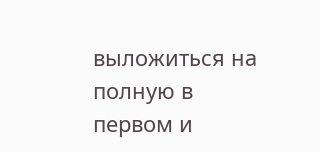выложиться на полную в первом и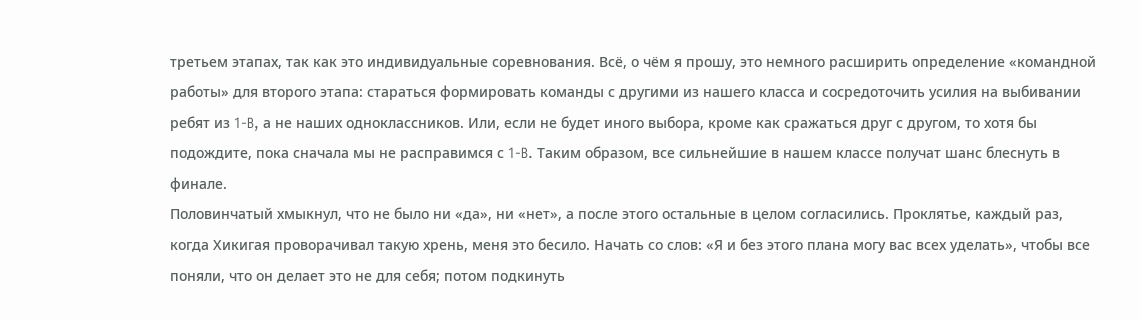третьем этапах, так как это индивидуальные соревнования. Всё, о чём я прошу, это немного расширить определение «командной работы» для второго этапа: стараться формировать команды с другими из нашего класса и сосредоточить усилия на выбивании ребят из 1-B, а не наших одноклассников. Или, если не будет иного выбора, кроме как сражаться друг с другом, то хотя бы подождите, пока сначала мы не расправимся с 1-B. Таким образом, все сильнейшие в нашем классе получат шанс блеснуть в финале.
Половинчатый хмыкнул, что не было ни «да», ни «нет», а после этого остальные в целом согласились. Проклятье, каждый раз, когда Хикигая проворачивал такую хрень, меня это бесило. Начать со слов: «Я и без этого плана могу вас всех уделать», чтобы все поняли, что он делает это не для себя; потом подкинуть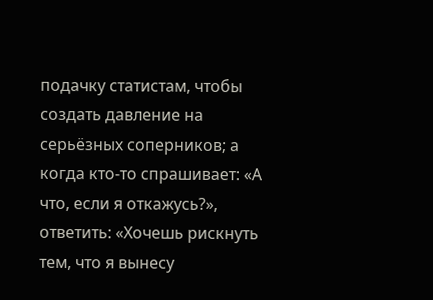подачку статистам, чтобы создать давление на серьёзных соперников; а когда кто-то спрашивает: «А что, если я откажусь?», ответить: «Хочешь рискнуть тем, что я вынесу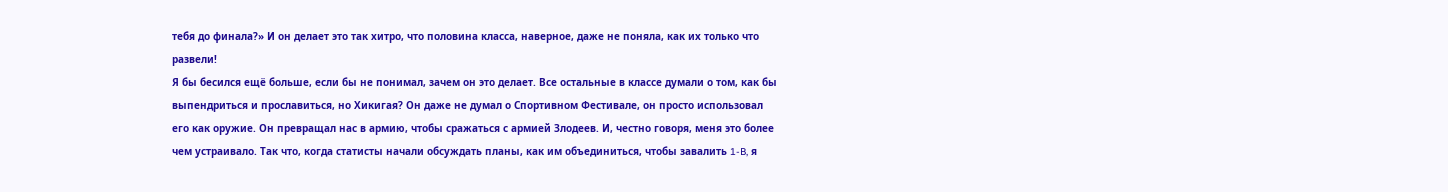тебя до финала?» И он делает это так хитро, что половина класса, наверное, даже не поняла, как их только что развели!
Я бы бесился ещё больше, если бы не понимал, зачем он это делает. Все остальные в классе думали о том, как бы выпендриться и прославиться, но Хикигая? Он даже не думал о Спортивном Фестивале, он просто использовал его как оружие. Он превращал нас в армию, чтобы сражаться с армией Злодеев. И, честно говоря, меня это более чем устраивало. Так что, когда статисты начали обсуждать планы, как им объединиться, чтобы завалить 1-B, я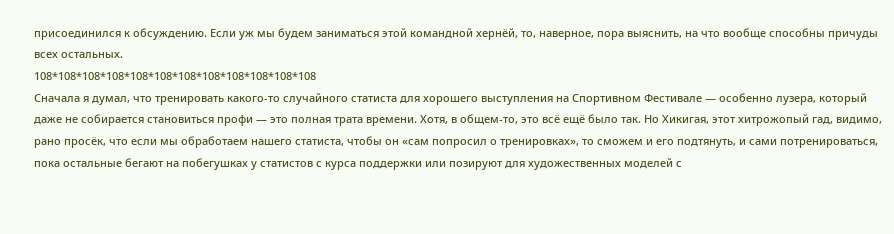присоединился к обсуждению. Если уж мы будем заниматься этой командной хернёй, то, наверное, пора выяснить, на что вообще способны причуды всех остальных.
108*108*108*108*108*108*108*108*108*108*108*108
Сначала я думал, что тренировать какого-то случайного статиста для хорошего выступления на Спортивном Фестивале — особенно лузера, который даже не собирается становиться профи — это полная трата времени. Хотя, в общем-то, это всё ещё было так. Но Хикигая, этот хитрожопый гад, видимо, рано просёк, что если мы обработаем нашего статиста, чтобы он «сам попросил о тренировках», то сможем и его подтянуть, и сами потренироваться, пока остальные бегают на побегушках у статистов с курса поддержки или позируют для художественных моделей с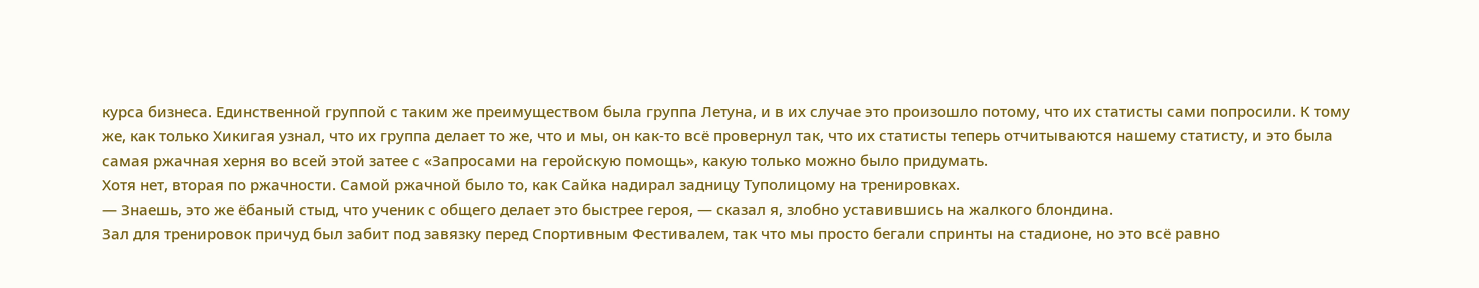курса бизнеса. Единственной группой с таким же преимуществом была группа Летуна, и в их случае это произошло потому, что их статисты сами попросили. К тому же, как только Хикигая узнал, что их группа делает то же, что и мы, он как-то всё провернул так, что их статисты теперь отчитываются нашему статисту, и это была самая ржачная херня во всей этой затее с «Запросами на геройскую помощь», какую только можно было придумать.
Хотя нет, вторая по ржачности. Самой ржачной было то, как Сайка надирал задницу Туполицому на тренировках.
— Знаешь, это же ёбаный стыд, что ученик с общего делает это быстрее героя, — сказал я, злобно уставившись на жалкого блондина.
Зал для тренировок причуд был забит под завязку перед Спортивным Фестивалем, так что мы просто бегали спринты на стадионе, но это всё равно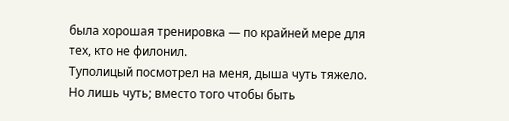была хорошая тренировка — по крайней мере для тех, кто не филонил.
Туполицый посмотрел на меня, дыша чуть тяжело. Но лишь чуть; вместо того чтобы быть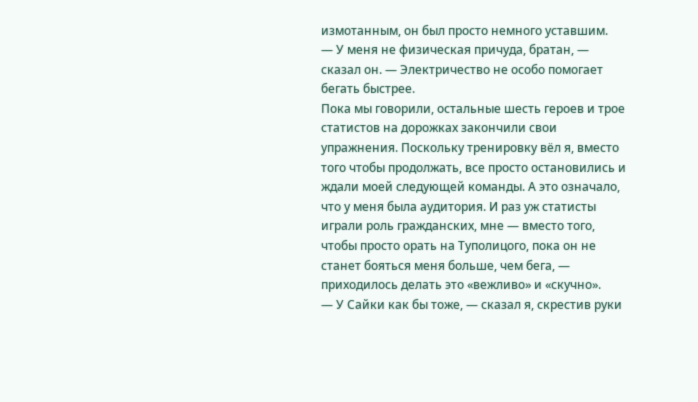измотанным, он был просто немного уставшим.
— У меня не физическая причуда, братан, — сказал он. — Электричество не особо помогает бегать быстрее.
Пока мы говорили, остальные шесть героев и трое статистов на дорожках закончили свои упражнения. Поскольку тренировку вёл я, вместо того чтобы продолжать, все просто остановились и ждали моей следующей команды. А это означало, что у меня была аудитория. И раз уж статисты играли роль гражданских, мне — вместо того, чтобы просто орать на Туполицого, пока он не станет бояться меня больше, чем бега, — приходилось делать это «вежливо» и «скучно».
— У Сайки как бы тоже, — сказал я, скрестив руки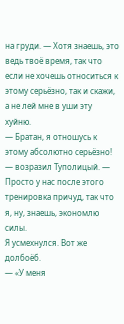на груди. — Хотя знаешь, это ведь твоё время, так что если не хочешь относиться к этому серьёзно, так и скажи, а не лей мне в уши эту хуйню.
— Братан, я отношусь к этому абсолютно серьёзно! — возразил Туполицый. — Просто у нас после этого тренировка причуд, так что я, ну, знаешь, экономлю силы.
Я усмехнулся. Вот же долбоёб.
— «У меня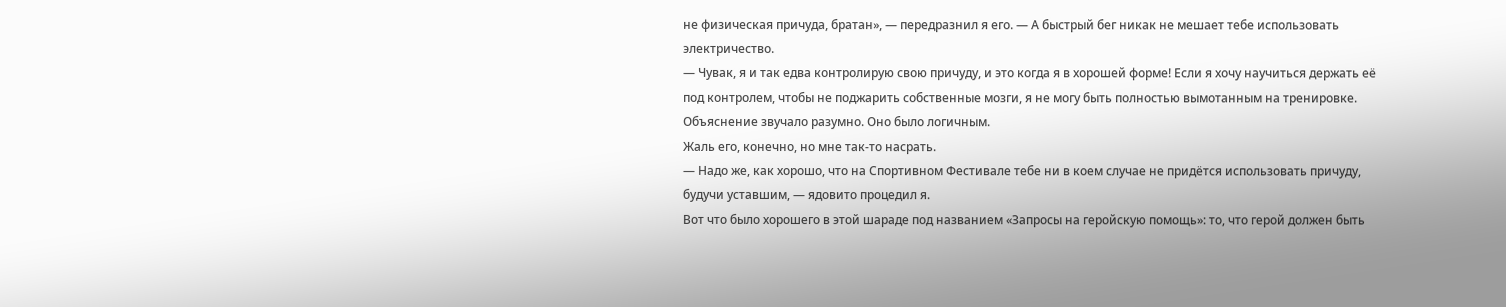не физическая причуда, братан», — передразнил я его. — А быстрый бег никак не мешает тебе использовать электричество.
— Чувак, я и так едва контролирую свою причуду, и это когда я в хорошей форме! Если я хочу научиться держать её под контролем, чтобы не поджарить собственные мозги, я не могу быть полностью вымотанным на тренировке.
Объяснение звучало разумно. Оно было логичным.
Жаль его, конечно, но мне так-то насрать.
— Надо же, как хорошо, что на Спортивном Фестивале тебе ни в коем случае не придётся использовать причуду, будучи уставшим, — ядовито процедил я.
Вот что было хорошего в этой шараде под названием «Запросы на геройскую помощь»: то, что герой должен быть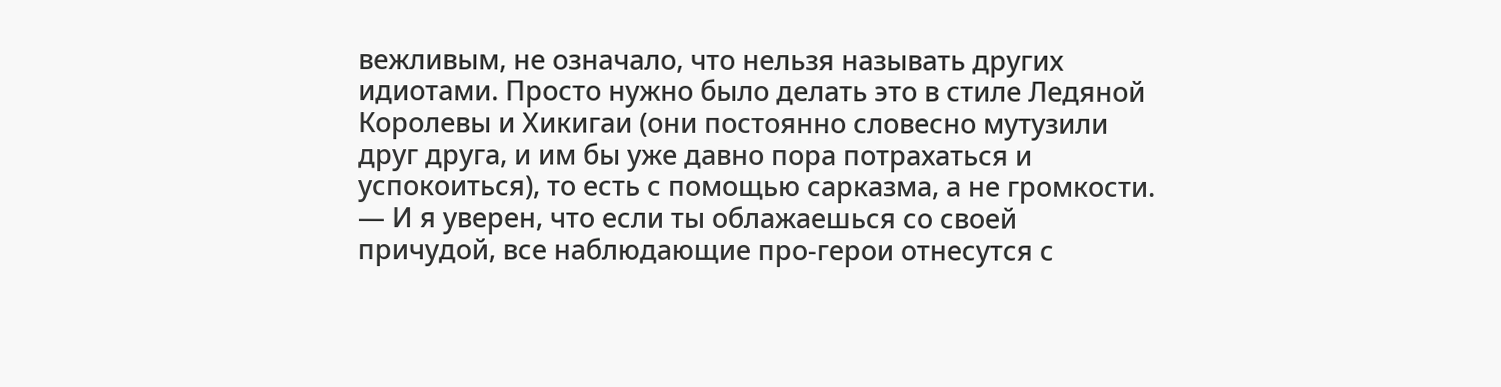вежливым, не означало, что нельзя называть других идиотами. Просто нужно было делать это в стиле Ледяной Королевы и Хикигаи (они постоянно словесно мутузили друг друга, и им бы уже давно пора потрахаться и успокоиться), то есть с помощью сарказма, а не громкости.
— И я уверен, что если ты облажаешься со своей причудой, все наблюдающие про-герои отнесутся с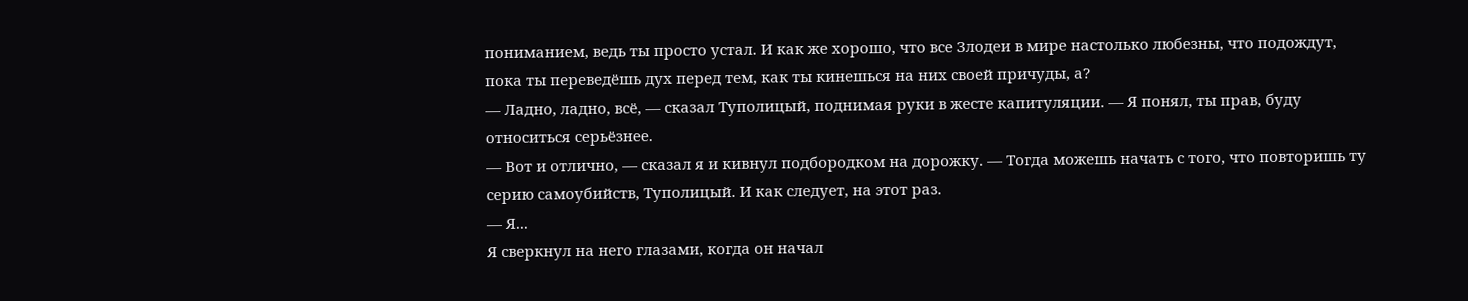пониманием, ведь ты просто устал. И как же хорошо, что все Злодеи в мире настолько любезны, что подождут, пока ты переведёшь дух перед тем, как ты кинешься на них своей причуды, а?
— Ладно, ладно, всё, — сказал Туполицый, поднимая руки в жесте капитуляции. — Я понял, ты прав, буду относиться серьёзнее.
— Вот и отлично, — сказал я и кивнул подбородком на дорожку. — Тогда можешь начать с того, что повторишь ту серию самоубийств, Туполицый. И как следует, на этот раз.
— Я...
Я сверкнул на него глазами, когда он начал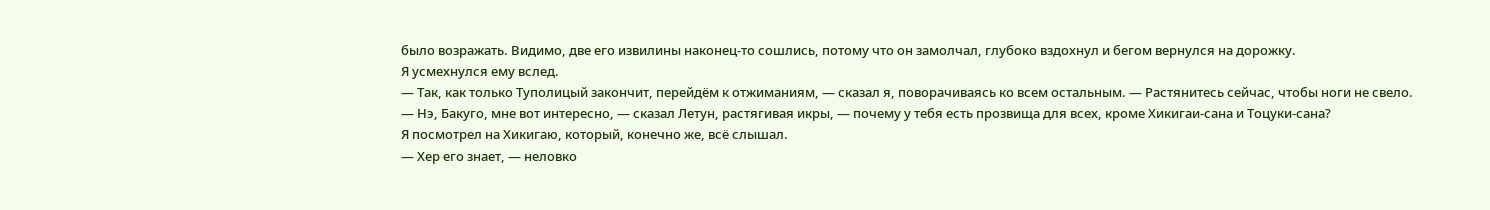было возражать. Видимо, две его извилины наконец-то сошлись, потому что он замолчал, глубоко вздохнул и бегом вернулся на дорожку.
Я усмехнулся ему вслед.
— Так, как только Туполицый закончит, перейдём к отжиманиям, — сказал я, поворачиваясь ко всем остальным. — Растянитесь сейчас, чтобы ноги не свело.
— Нэ, Бакуго, мне вот интересно, — сказал Летун, растягивая икры, — почему у тебя есть прозвища для всех, кроме Хикигаи-сана и Тоцуки-сана?
Я посмотрел на Хикигаю, который, конечно же, всё слышал.
— Хер его знает, — неловко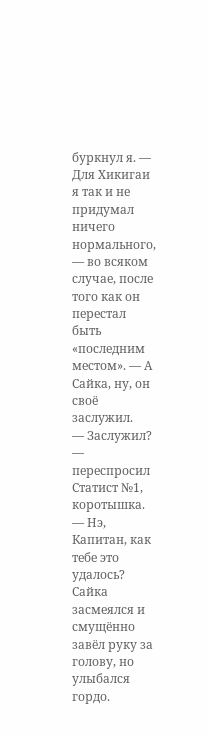буркнул я. — Для Хикигаи я так и не придумал ничего нормального, — во всяком случае, после того как он перестал быть «последним местом». — А Сайка, ну, он своё заслужил.
— Заслужил? — переспросил Статист №1, коротышка. — Нэ, Капитан, как тебе это удалось?
Сайка засмеялся и смущённо завёл руку за голову, но улыбался гордо.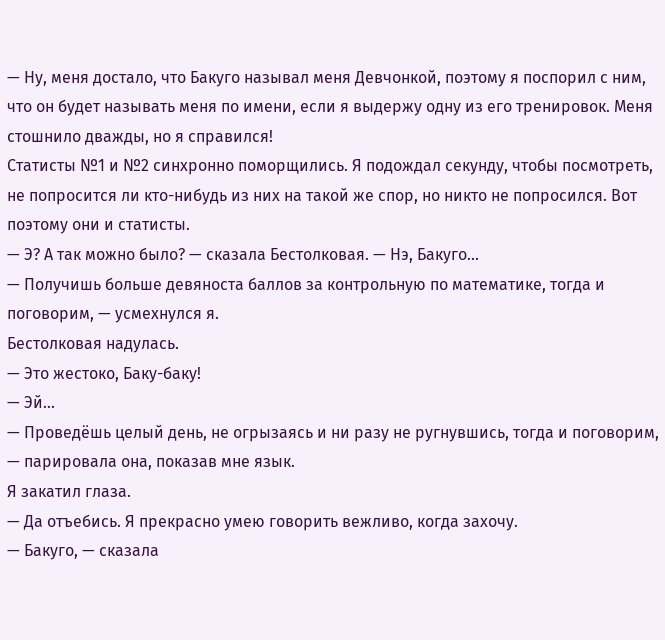— Ну, меня достало, что Бакуго называл меня Девчонкой, поэтому я поспорил с ним, что он будет называть меня по имени, если я выдержу одну из его тренировок. Меня стошнило дважды, но я справился!
Статисты №1 и №2 синхронно поморщились. Я подождал секунду, чтобы посмотреть, не попросится ли кто-нибудь из них на такой же спор, но никто не попросился. Вот поэтому они и статисты.
— Э? А так можно было? — сказала Бестолковая. — Нэ, Бакуго...
— Получишь больше девяноста баллов за контрольную по математике, тогда и поговорим, — усмехнулся я.
Бестолковая надулась.
— Это жестоко, Баку-баку!
— Эй...
— Проведёшь целый день, не огрызаясь и ни разу не ругнувшись, тогда и поговорим, — парировала она, показав мне язык.
Я закатил глаза.
— Да отъебись. Я прекрасно умею говорить вежливо, когда захочу.
— Бакуго, — сказала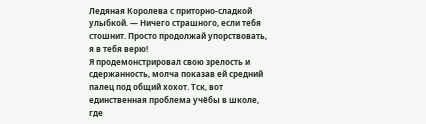Ледяная Королева с приторно-сладкой улыбкой. — Ничего страшного, если тебя стошнит. Просто продолжай упорствовать, я в тебя верю!
Я продемонстрировал свою зрелость и сдержанность, молча показав ей средний палец под общий хохот. Тск, вот единственная проблема учёбы в школе, где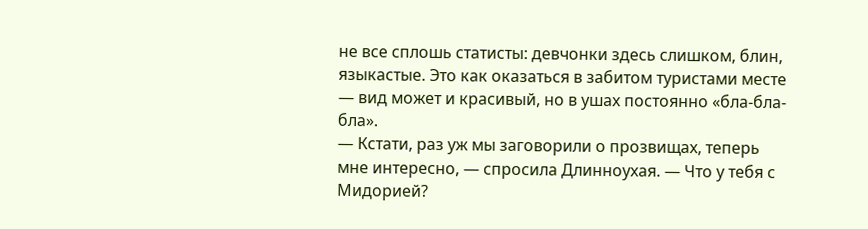не все сплошь статисты: девчонки здесь слишком, блин, языкастые. Это как оказаться в забитом туристами месте — вид может и красивый, но в ушах постоянно «бла-бла-бла».
— Кстати, раз уж мы заговорили о прозвищах, теперь мне интересно, — спросила Длинноухая. — Что у тебя с Мидорией?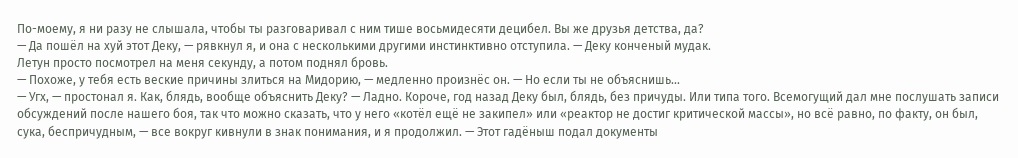По-моему, я ни разу не слышала, чтобы ты разговаривал с ним тише восьмидесяти децибел. Вы же друзья детства, да?
— Да пошёл на хуй этот Деку, — рявкнул я, и она с несколькими другими инстинктивно отступила. — Деку конченый мудак.
Летун просто посмотрел на меня секунду, а потом поднял бровь.
— Похоже, у тебя есть веские причины злиться на Мидорию, — медленно произнёс он. — Но если ты не объяснишь...
— Угх, — простонал я. Как, блядь, вообще объяснить Деку? — Ладно. Короче, год назад Деку был, блядь, без причуды. Или типа того. Всемогущий дал мне послушать записи обсуждений после нашего боя, так что можно сказать, что у него «котёл ещё не закипел» или «реактор не достиг критической массы», но всё равно, по факту, он был, сука, беспричудным, — все вокруг кивнули в знак понимания, и я продолжил. — Этот гадёныш подал документы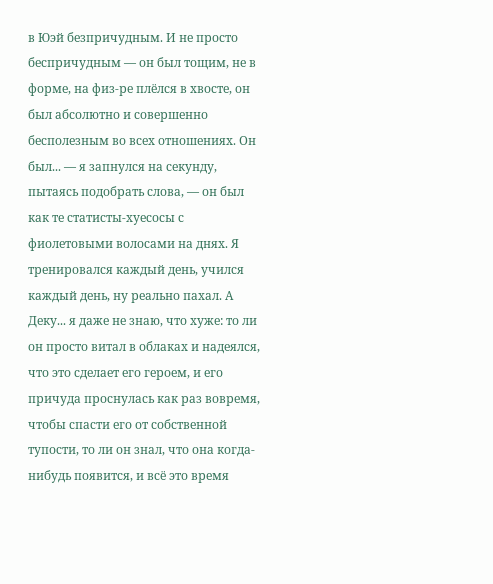в Юэй безпричудным. И не просто беспричудным — он был тощим, не в форме, на физ-ре плёлся в хвосте, он был абсолютно и совершенно бесполезным во всех отношениях. Он был... — я запнулся на секунду, пытаясь подобрать слова, — он был как те статисты-хуесосы с фиолетовыми волосами на днях. Я тренировался каждый день, учился каждый день, ну реально пахал. А Деку... я даже не знаю, что хуже: то ли он просто витал в облаках и надеялся, что это сделает его героем, и его причуда проснулась как раз вовремя, чтобы спасти его от собственной тупости, то ли он знал, что она когда-нибудь появится, и всё это время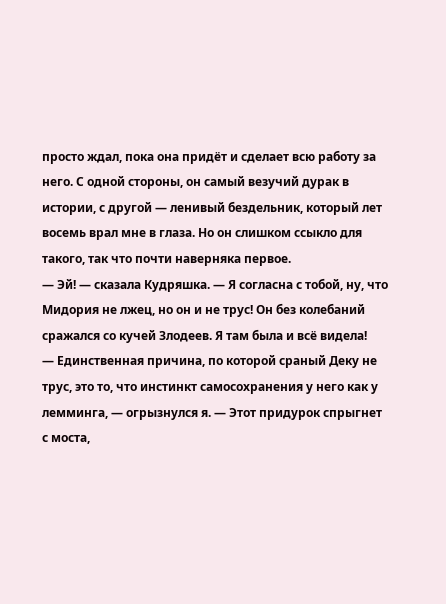просто ждал, пока она придёт и сделает всю работу за него. С одной стороны, он самый везучий дурак в истории, с другой — ленивый бездельник, который лет восемь врал мне в глаза. Но он слишком ссыкло для такого, так что почти наверняка первое.
— Эй! — сказала Кудряшка. — Я согласна с тобой, ну, что Мидория не лжец, но он и не трус! Он без колебаний сражался со кучей Злодеев. Я там была и всё видела!
— Единственная причина, по которой сраный Деку не трус, это то, что инстинкт самосохранения у него как у лемминга, — огрызнулся я. — Этот придурок спрыгнет с моста,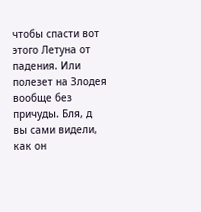чтобы спасти вот этого Летуна от падения. Или полезет на Злодея вообще без причуды. Бля, д вы сами видели, как он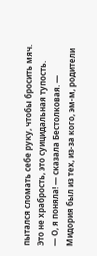пытался сломать себе руку, чтобы бросить мяч. Это не храбрость, это суицидальная тупость.
— О, я поняла! — сказала Бестолковая. — Мидория был из тех, из-за кого, эм-м, родители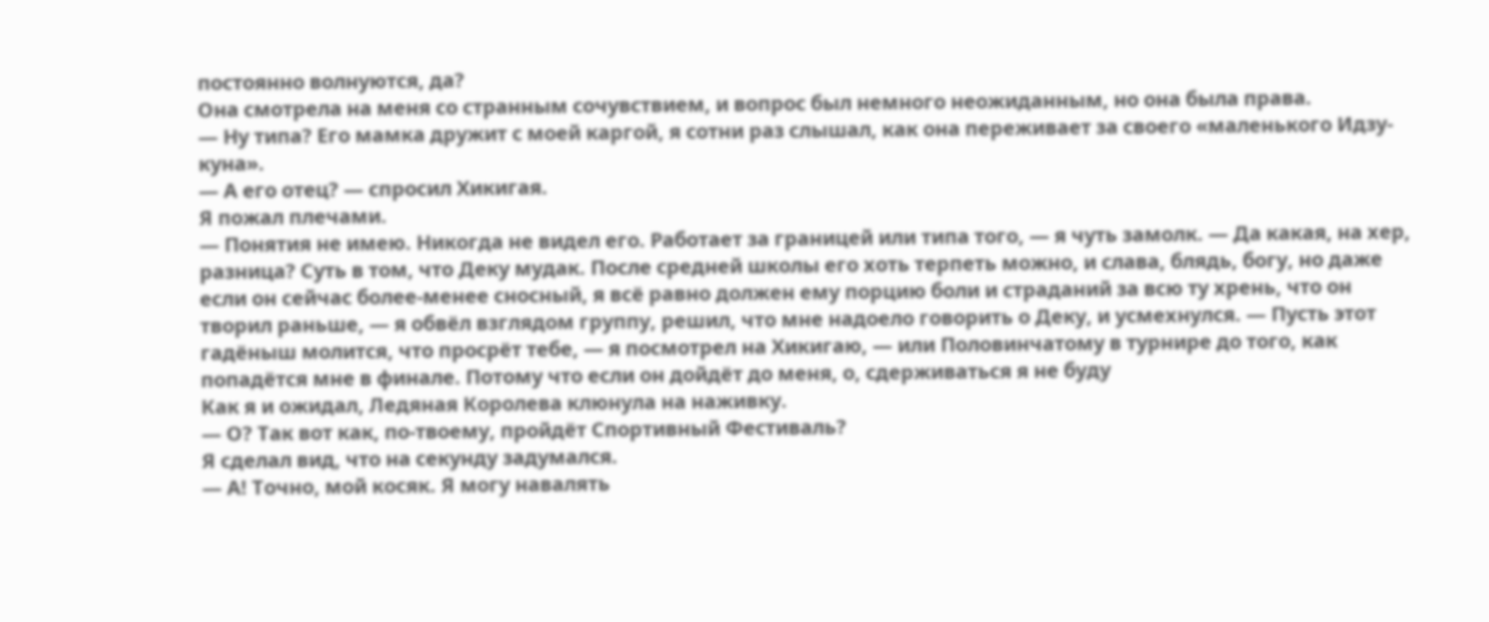постоянно волнуются, да?
Она смотрела на меня со странным сочувствием, и вопрос был немного неожиданным, но она была права.
— Ну типа? Его мамка дружит с моей каргой, я сотни раз слышал, как она переживает за своего «маленького Идзу-куна».
— А его отец? — спросил Хикигая.
Я пожал плечами.
— Понятия не имею. Никогда не видел его. Работает за границей или типа того, — я чуть замолк. — Да какая, на хер, разница? Суть в том, что Деку мудак. После средней школы его хоть терпеть можно, и слава, блядь, богу, но даже если он сейчас более-менее сносный, я всё равно должен ему порцию боли и страданий за всю ту хрень, что он творил раньше, — я обвёл взглядом группу, решил, что мне надоело говорить о Деку, и усмехнулся. — Пусть этот гадёныш молится, что просрёт тебе, — я посмотрел на Хикигаю, — или Половинчатому в турнире до того, как попадётся мне в финале. Потому что если он дойдёт до меня, о, сдерживаться я не буду
Как я и ожидал, Ледяная Королева клюнула на наживку.
— О? Так вот как, по-твоему, пройдёт Спортивный Фестиваль?
Я сделал вид, что на секунду задумался.
— А! Точно, мой косяк. Я могу навалять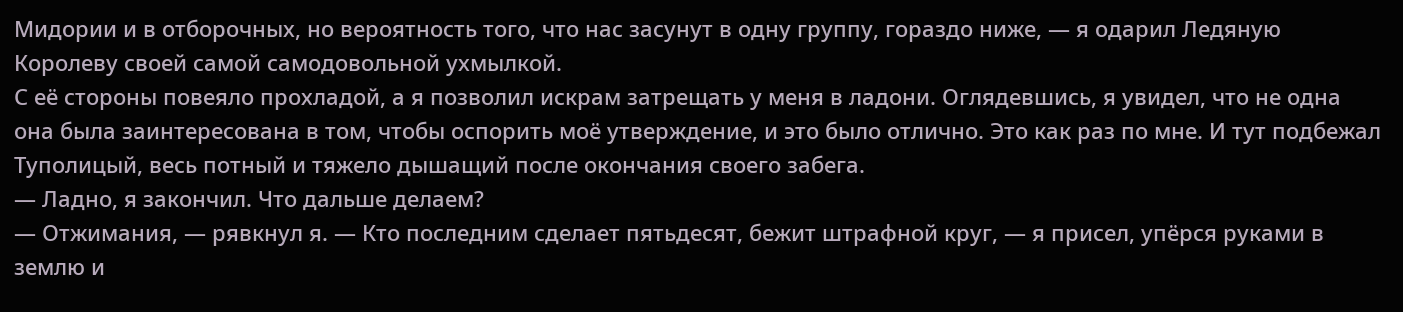Мидории и в отборочных, но вероятность того, что нас засунут в одну группу, гораздо ниже, — я одарил Ледяную Королеву своей самой самодовольной ухмылкой.
С её стороны повеяло прохладой, а я позволил искрам затрещать у меня в ладони. Оглядевшись, я увидел, что не одна она была заинтересована в том, чтобы оспорить моё утверждение, и это было отлично. Это как раз по мне. И тут подбежал Туполицый, весь потный и тяжело дышащий после окончания своего забега.
— Ладно, я закончил. Что дальше делаем?
— Отжимания, — рявкнул я. — Кто последним сделает пятьдесят, бежит штрафной круг, — я присел, упёрся руками в землю и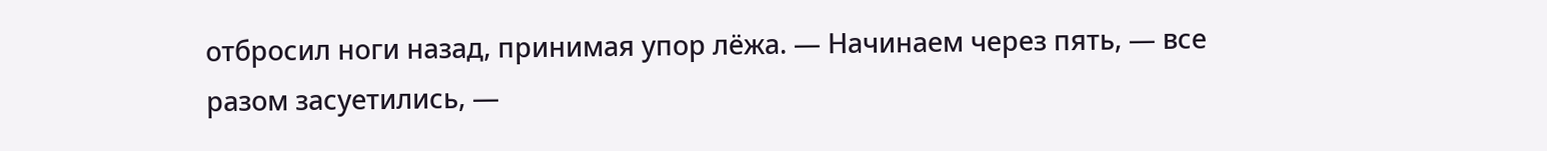отбросил ноги назад, принимая упор лёжа. — Начинаем через пять, — все разом засуетились, —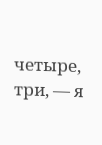четыре, три, — я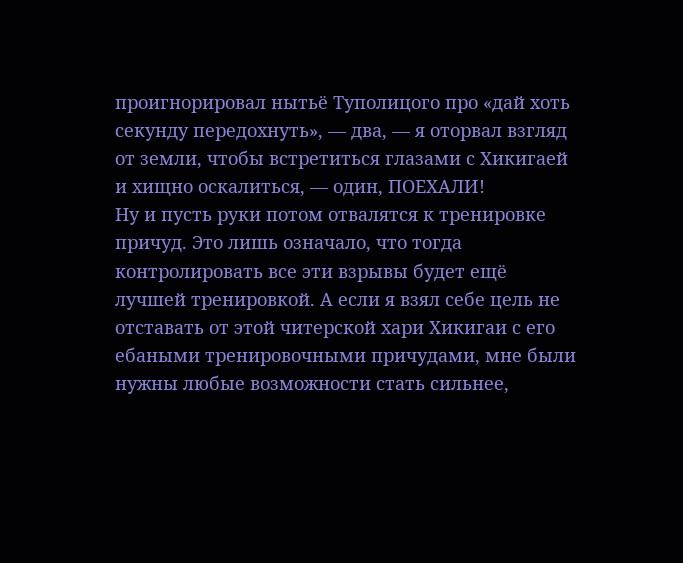проигнорировал нытьё Туполицого про «дай хоть секунду передохнуть», — два, — я оторвал взгляд от земли, чтобы встретиться глазами с Хикигаей и хищно оскалиться, — один, ПОЕХАЛИ!
Ну и пусть руки потом отвалятся к тренировке причуд. Это лишь означало, что тогда контролировать все эти взрывы будет ещё лучшей тренировкой. А если я взял себе цель не отставать от этой читерской хари Хикигаи с его ебаными тренировочными причудами, мне были нужны любые возможности стать сильнее,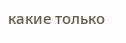какие только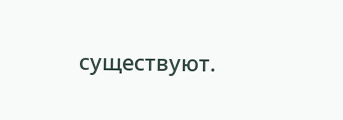существуют.